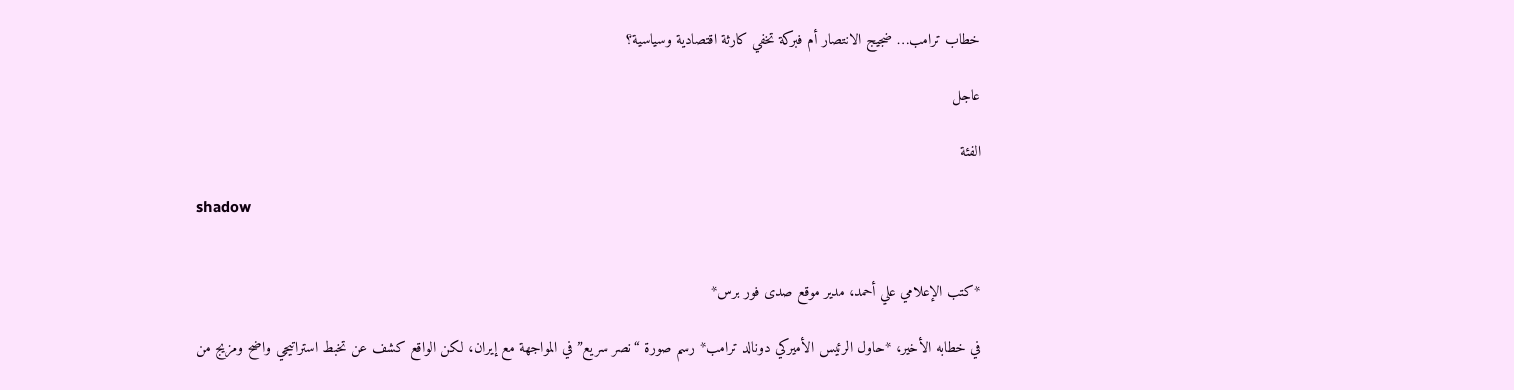خطاب ترامب… ضجيج الانتصار أم فبركة تخفي كارثة اقتصادية وسياسية؟

عاجل

الفئة

shadow


*كتب الإعلامي علي أحمد، مدير موقع صدى فور برس*

في خطابه الأخير، *حاول الرئيس الأميركي دونالد ترامب* رسم صورة “نصر سريع” في المواجهة مع إيران، لكن الواقع كشف عن تخبط استراتيجي واضح ومزيج من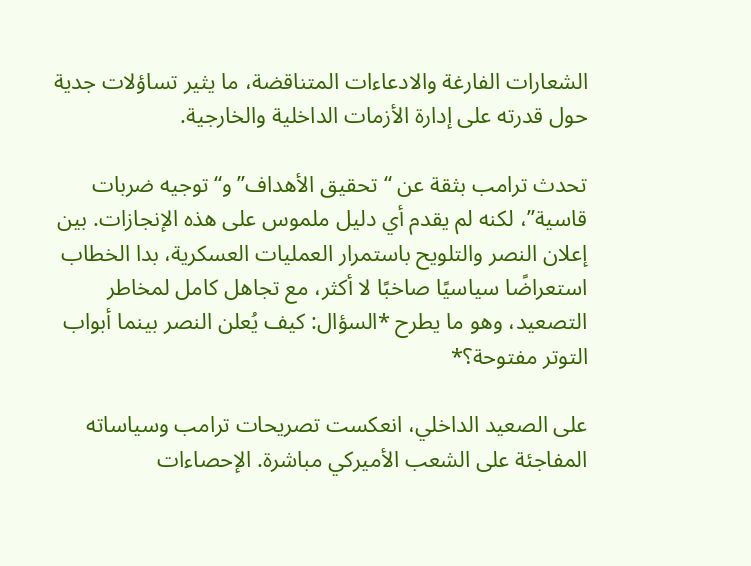الشعارات الفارغة والادعاءات المتناقضة، ما يثير تساؤلات جدية حول قدرته على إدارة الأزمات الداخلية والخارجية.

تحدث ترامب بثقة عن “تحقيق الأهداف” و“توجيه ضربات قاسية”، لكنه لم يقدم أي دليل ملموس على هذه الإنجازات. بين إعلان النصر والتلويح باستمرار العمليات العسكرية، بدا الخطاب استعراضًا سياسيًا صاخبًا لا أكثر، مع تجاهل كامل لمخاطر التصعيد، وهو ما يطرح *السؤال: كيف يُعلن النصر بينما أبواب التوتر مفتوحة؟*

على الصعيد الداخلي، انعكست تصريحات ترامب وسياساته المفاجئة على الشعب الأميركي مباشرة. الإحصاءات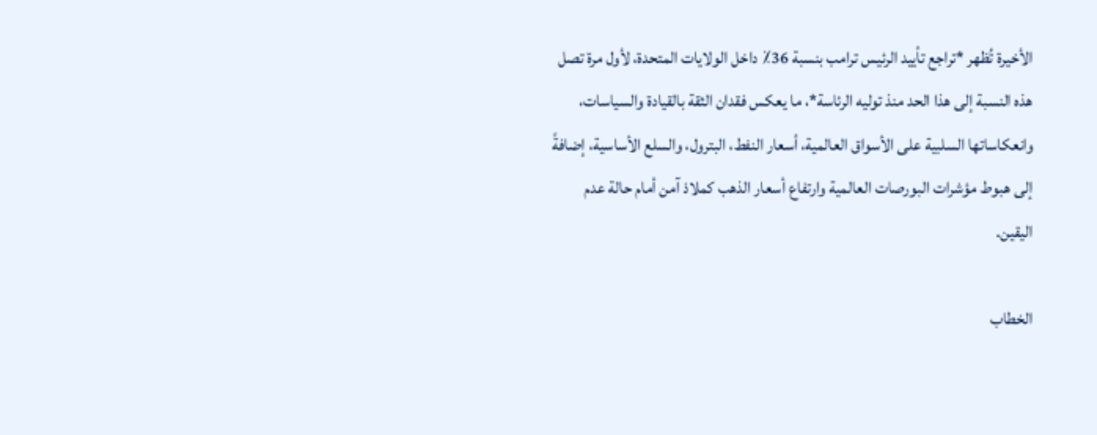الأخيرة تُظهر *تراجع تأييد الرئيس ترامب بنسبة 36٪ داخل الولايات المتحدة، لأول مرة تصل هذه النسبة إلى هذا الحد منذ توليه الرئاسة*، ما يعكس فقدان الثقة بالقيادة والسياسات، وانعكاساتها السلبية على الأسواق العالمية، أسعار النفط، البترول، والسلع الأساسية، إضافةً إلى هبوط مؤشرات البورصات العالمية وارتفاع أسعار الذهب كملاذ آمن أمام حالة عدم اليقين.

الخطاب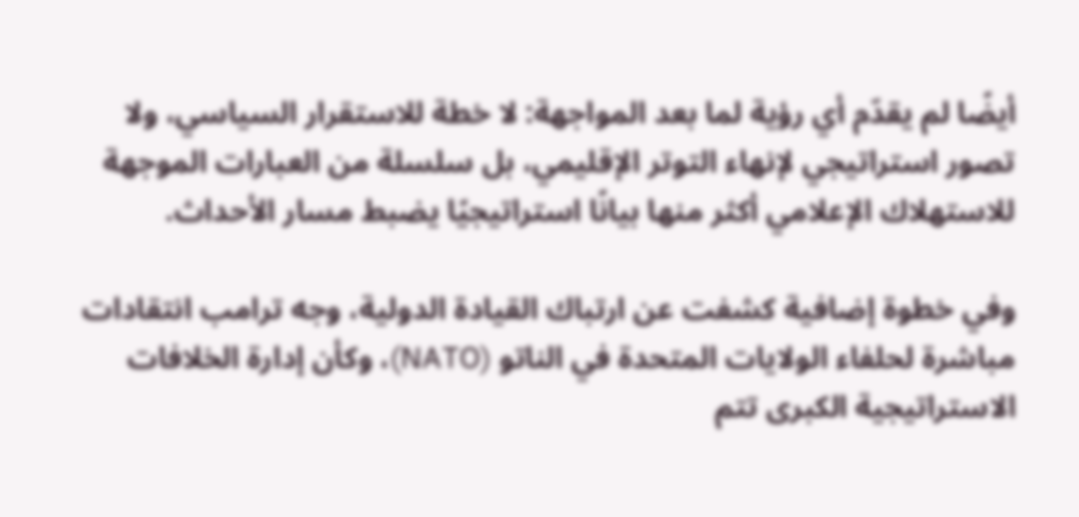أيضًا لم يقدّم أي رؤية لما بعد المواجهة: لا خطة للاستقرار السياسي، ولا تصور استراتيجي لإنهاء التوتر الإقليمي، بل سلسلة من العبارات الموجهة للاستهلاك الإعلامي أكثر منها بيانًا استراتيجيًا يضبط مسار الأحداث.

وفي خطوة إضافية كشفت عن ارتباك القيادة الدولية، وجه ترامب انتقادات مباشرة لحلفاء الولايات المتحدة في الناتو (NATO)، وكأن إدارة الخلافات الاستراتيجية الكبرى تتم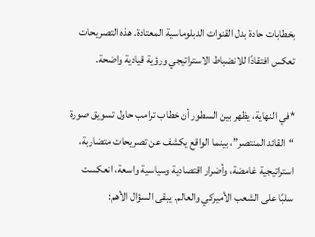بخطابات حادة بدل القنوات الدبلوماسية المعتادة. هذه التصريحات تعكس افتقادًا للانضباط الاستراتيجي ورؤية قيادية واضحة.

*في النهاية، يظهر بين السطور أن خطاب ترامب حاول تسويق صورة “القائد المنتصر”، بينما الواقع يكشف عن تصريحات متضاربة، استراتيجية غامضة، وأضرار اقتصادية وسياسية واسعة، انعكست سلبًا على الشعب الأميركي والعالم. يبقى السؤال الأهم: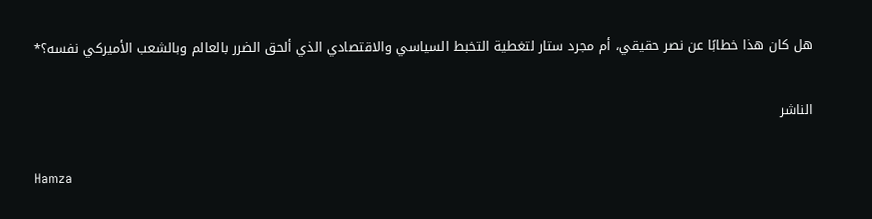هل كان هذا خطابًا عن نصر حقيقي، أم مجرد ستار لتغطية التخبط السياسي والاقتصادي الذي ألحق الضرر بالعالم وبالشعب الأميركي نفسه؟*

الناشر

Hamza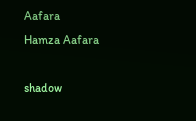Aafara
Hamza Aafara

shadow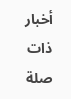أخبار ذات صلة